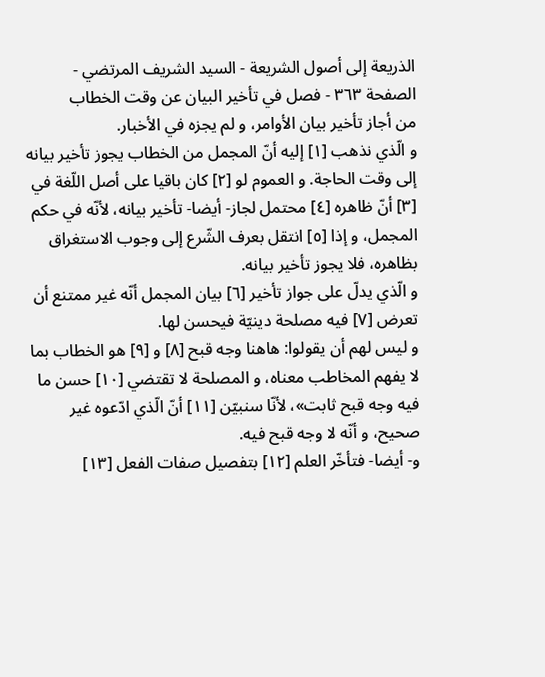الذريعة إلى أصول الشريعة - السيد الشريف المرتضي - الصفحة ٣٦٣ - فصل في تأخير البيان عن وقت الخطاب
من أجاز تأخير بيان الأوامر، و لم يجزه في الأخبار.
و الّذي نذهب [١] إليه أنّ المجمل من الخطاب يجوز تأخير بيانه إلى وقت الحاجة. و العموم لو [٢] كان باقيا على أصل اللّغة في [٣] أنّ ظاهره [٤] محتمل لجاز- أيضا- تأخير بيانه، لأنّه في حكم المجمل، و إذا [٥] انتقل بعرف الشّرع إلى وجوب الاستغراق بظاهره، فلا يجوز تأخير بيانه.
و الّذي يدلّ على جواز تأخير [٦] بيان المجمل أنّه غير ممتنع أن تعرض [٧] فيه مصلحة دينيّة فيحسن لها.
و ليس لهم أن يقولوا: هاهنا وجه قبح [٨] و [٩] هو الخطاب بما لا يفهم المخاطب معناه، و المصلحة لا تقتضي [١٠] حسن ما فيه وجه قبح ثابت»، لأنّا سنبيّن [١١] أنّ الّذي ادّعوه غير صحيح، و أنّه لا وجه قبح فيه.
و- أيضا- فتأخّر العلم [١٢] بتفصيل صفات الفعل [١٣]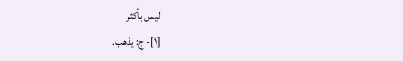ليس بأكثر
[١]- ج: يذهب.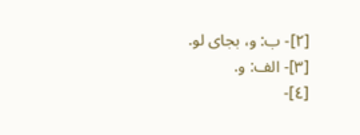[٢]- ب: و، بجاى لو.
[٣]- الف: و.
[٤]-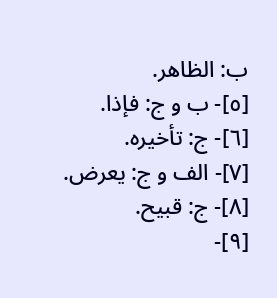ب: الظاهر.
[٥]- ب و ج: فإذا.
[٦]- ج: تأخيره.
[٧]- الف و ج: يعرض.
[٨]- ج: قبيح.
[٩]-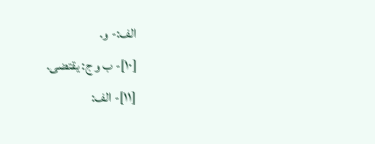الف:- و.
[١٠]- ب و ج: يقتضى.
[١١]- الف: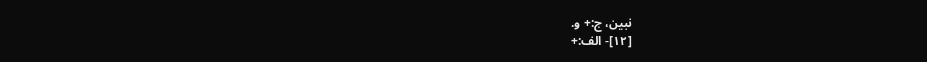نبين، ج:+ و.
[١٢]- الف:+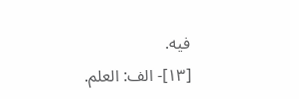فيه.
[١٣]- الف: العلم.